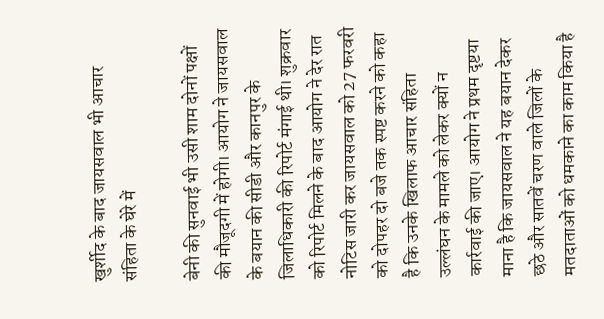खुर्शीद के बाद जायसवाल भी आचार संहिता के घेरे में

बेनी की सुनवाई भी उसी शाम दोनों पक्षों की मौजूदगी में होगी। आयोग ने जायसवाल के बयान की सीडी और कानपुर के जिलाधिकारी की रिपोर्ट मंगाई थी। शुक्रवार को रिपोर्ट मिलने के बाद आयोग ने देर रात नोटिस जारी कर जायसवाल को 27 फरवरी को दोपहर दो बजे तक स्पष्ट करने को कहा है कि उनके खिलाफ आचार संहिता उल्लंघन के मामले को लेकर क्यों न कार्रवाई की जाए। आयोग ने प्रथम दृष्टया माना है कि जायसवाल ने यह बयान देकर छठे और सातवें चरण वाले जिलों के मतदाताओं को धमकाने का काम किया है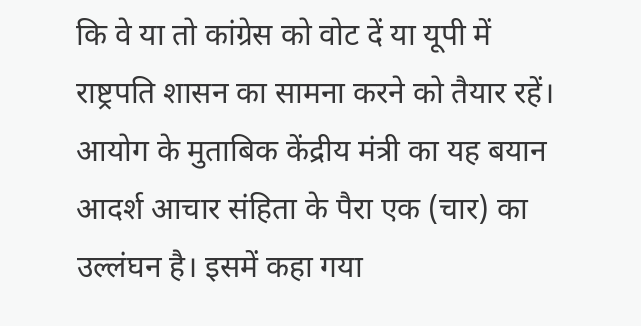कि वे या तो कांग्रेस को वोट दें या यूपी में राष्ट्रपति शासन का सामना करने को तैयार रहें।
आयोग के मुताबिक केंद्रीय मंत्री का यह बयान आदर्श आचार संहिता के पैरा एक (चार) का उल्लंघन है। इसमें कहा गया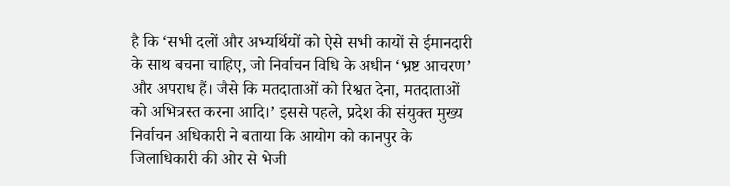है कि ‘सभी दलों और अभ्यर्थियों को ऐसे सभी कायों से ईमानदारी के साथ बचना चाहिए, जो निर्वाचन विधि के अधीन ‘भ्रष्ट आचरण’ और अपराध हैं। जैसे कि मतदाताओं को रिश्वत देना, मतदाताओं को अभित्रस्त करना आदि।’ इससे पहले, प्रदेश की संयुक्त मुख्य निर्वाचन अधिकारी ने बताया कि आयोग को कानपुर के जिलाधिकारी की ओर से भेजी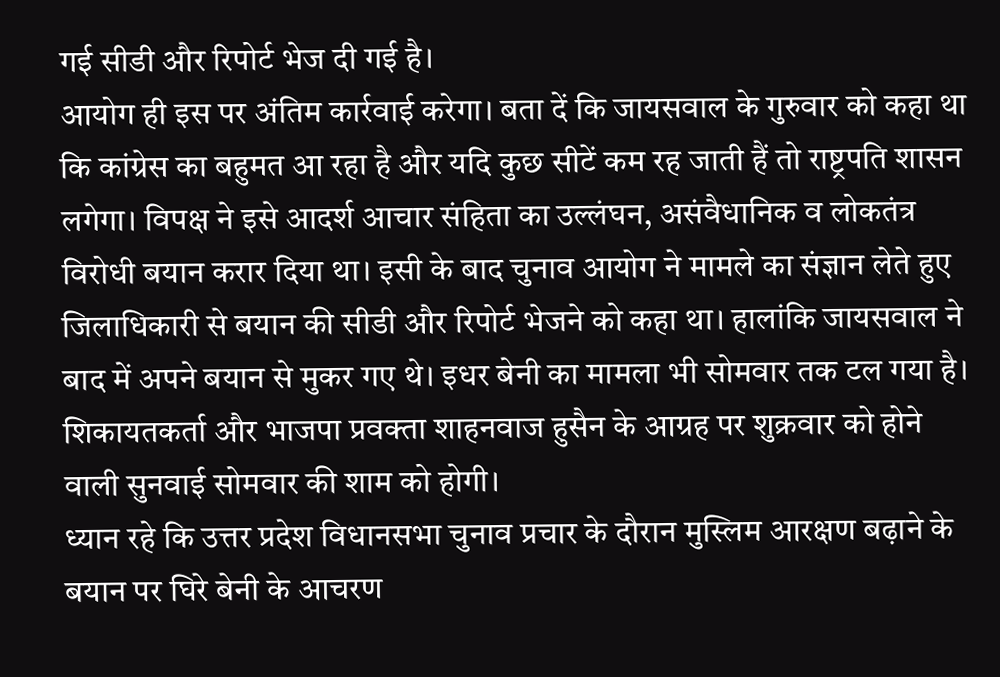गई सीडी और रिपोर्ट भेज दी गई है।
आयोग ही इस पर अंतिम कार्रवाई करेगा। बता दें कि जायसवाल के गुरुवार को कहा था कि कांग्रेस का बहुमत आ रहा है और यदि कुछ सीटें कम रह जाती हैं तो राष्ट्रपति शासन लगेगा। विपक्ष ने इसे आदर्श आचार संहिता का उल्लंघन, असंवैधानिक व लोकतंत्र विरोधी बयान करार दिया था। इसी के बाद चुनाव आयोग ने मामले का संज्ञान लेते हुए जिलाधिकारी से बयान की सीडी और रिपोर्ट भेजने को कहा था। हालांकि जायसवाल ने बाद में अपने बयान से मुकर गए थे। इधर बेनी का मामला भी सोमवार तक टल गया है। शिकायतकर्ता और भाजपा प्रवक्ता शाहनवाज हुसैन के आग्रह पर शुक्रवार को होने वाली सुनवाई सोमवार की शाम को होगी।
ध्यान रहे कि उत्तर प्रदेश विधानसभा चुनाव प्रचार के दौरान मुस्लिम आरक्षण बढ़ाने के बयान पर घिरे बेनी के आचरण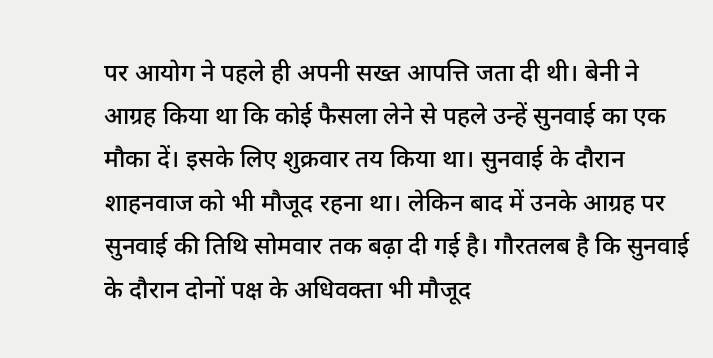पर आयोग ने पहले ही अपनी सख्त आपत्ति जता दी थी। बेनी ने आग्रह किया था कि कोई फैसला लेने से पहले उन्हें सुनवाई का एक मौका दें। इसके लिए शुक्रवार तय किया था। सुनवाई के दौरान शाहनवाज को भी मौजूद रहना था। लेकिन बाद में उनके आग्रह पर सुनवाई की तिथि सोमवार तक बढ़ा दी गई है। गौरतलब है कि सुनवाई के दौरान दोनों पक्ष के अधिवक्ता भी मौजूद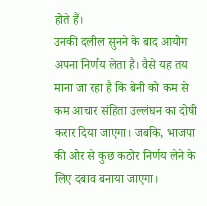होते हैं।
उनकी दलील सुनने के बाद आयोग अपना निर्णय लेता है। वैसे यह तय माना जा रहा है कि बेनी को कम से कम आचार संहिता उल्लंघन का दोषी करार दिया जाएगा। जबकि, भाजपा की ओर से कुछ कठोर निर्णय लेने के लिए दबाव बनाया जाएगा।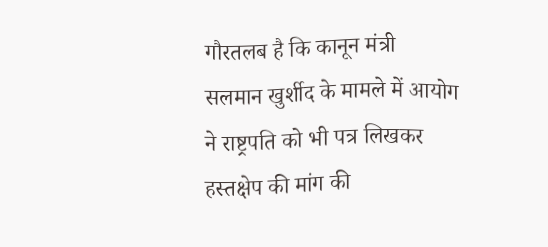गौरतलब है कि कानून मंत्री सलमान खुर्शीद के मामले में आयोग ने राष्ट्रपति को भी पत्र लिखकर हस्तक्षेप की मांग की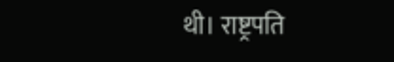थी। राष्ट्रपति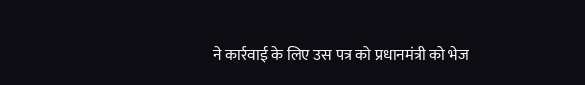ने कार्रवाई के लिए उस पत्र को प्रधानमंत्री को भेज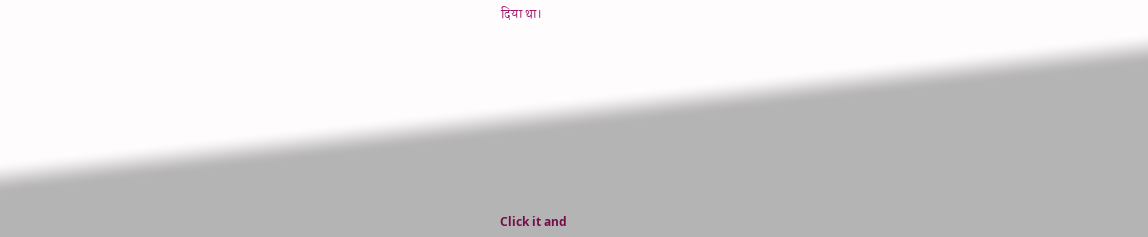दिया था।












Click it and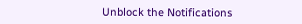Unblock the Notifications